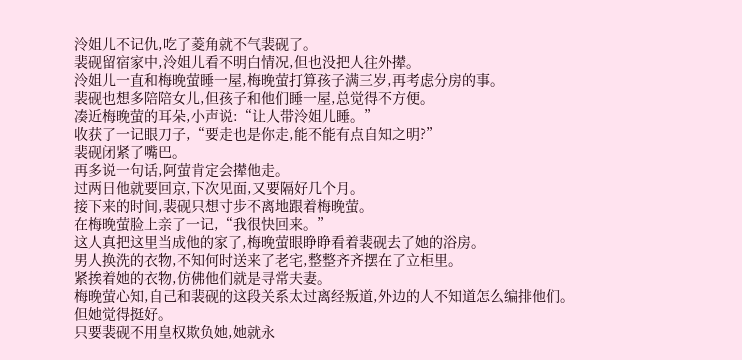泠姐儿不记仇,吃了菱角就不气裴砚了。
裴砚留宿家中,泠姐儿看不明白情况,但也没把人往外撵。
泠姐儿一直和梅晚萤睡一屋,梅晚萤打算孩子满三岁,再考虑分房的事。
裴砚也想多陪陪女儿,但孩子和他们睡一屋,总觉得不方便。
凑近梅晚萤的耳朵,小声说:“让人带泠姐儿睡。”
收获了一记眼刀子,“要走也是你走,能不能有点自知之明?”
裴砚闭紧了嘴巴。
再多说一句话,阿萤肯定会撵他走。
过两日他就要回京,下次见面,又要隔好几个月。
接下来的时间,裴砚只想寸步不离地跟着梅晚萤。
在梅晚萤脸上亲了一记,“我很快回来。”
这人真把这里当成他的家了,梅晚萤眼睁睁看着裴砚去了她的浴房。
男人换洗的衣物,不知何时送来了老宅,整整齐齐摆在了立柜里。
紧挨着她的衣物,仿佛他们就是寻常夫妻。
梅晚萤心知,自己和裴砚的这段关系太过离经叛道,外边的人不知道怎么编排他们。
但她觉得挺好。
只要裴砚不用皇权欺负她,她就永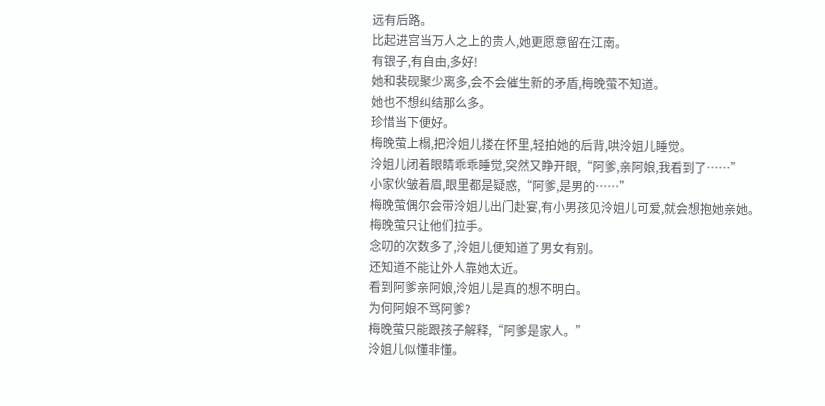远有后路。
比起进宫当万人之上的贵人,她更愿意留在江南。
有银子,有自由,多好!
她和裴砚聚少离多,会不会催生新的矛盾,梅晚萤不知道。
她也不想纠结那么多。
珍惜当下便好。
梅晚萤上榻,把泠姐儿搂在怀里,轻拍她的后背,哄泠姐儿睡觉。
泠姐儿闭着眼睛乖乖睡觉,突然又睁开眼,“阿爹,亲阿娘,我看到了……”
小家伙皱着眉,眼里都是疑惑,“阿爹,是男的……”
梅晚萤偶尔会带泠姐儿出门赴宴,有小男孩见泠姐儿可爱,就会想抱她亲她。
梅晚萤只让他们拉手。
念叨的次数多了,泠姐儿便知道了男女有别。
还知道不能让外人靠她太近。
看到阿爹亲阿娘,泠姐儿是真的想不明白。
为何阿娘不骂阿爹?
梅晚萤只能跟孩子解释,“阿爹是家人。”
泠姐儿似懂非懂。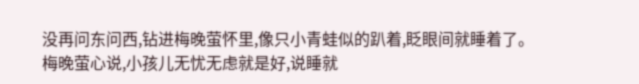没再问东问西,钻进梅晚萤怀里,像只小青蛙似的趴着,眨眼间就睡着了。
梅晚萤心说,小孩儿无忧无虑就是好,说睡就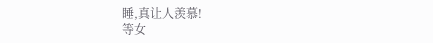睡,真让人羡慕!
等女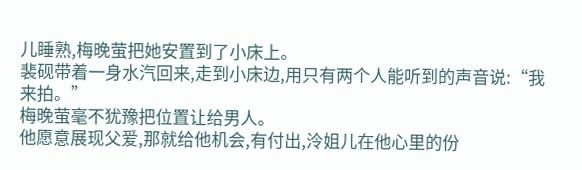儿睡熟,梅晚萤把她安置到了小床上。
裴砚带着一身水汽回来,走到小床边,用只有两个人能听到的声音说:“我来拍。”
梅晚萤毫不犹豫把位置让给男人。
他愿意展现父爱,那就给他机会,有付出,泠姐儿在他心里的份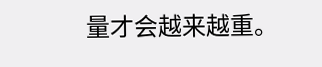量才会越来越重。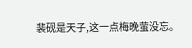裴砚是天子,这一点梅晚萤没忘。